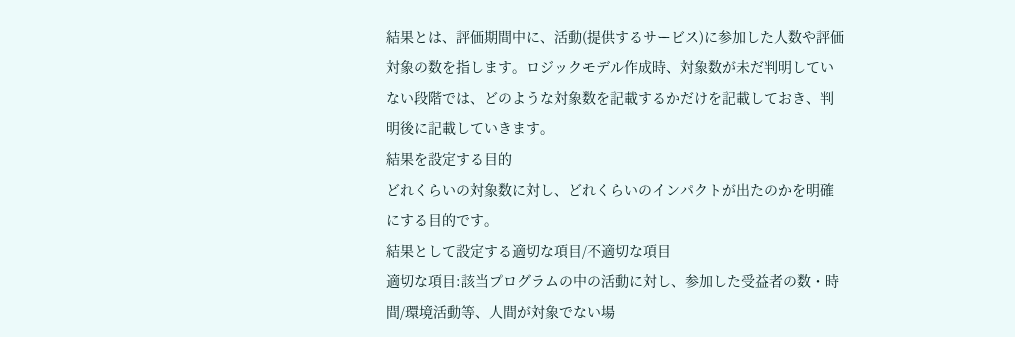結果とは、評価期間中に、活動(提供するサービス)に参加した人数や評価対象の数を指します。ロジックモデル作成時、対象数が未だ判明していない段階では、どのような対象数を記載するかだけを記載しておき、判明後に記載していきます。
結果を設定する目的
どれくらいの対象数に対し、どれくらいのインパクトが出たのかを明確にする目的です。
結果として設定する適切な項目/不適切な項目
適切な項目:該当プログラムの中の活動に対し、参加した受益者の数・時間/環境活動等、人間が対象でない場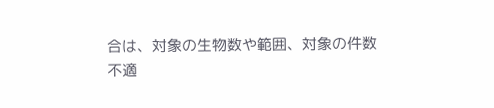合は、対象の生物数や範囲、対象の件数
不適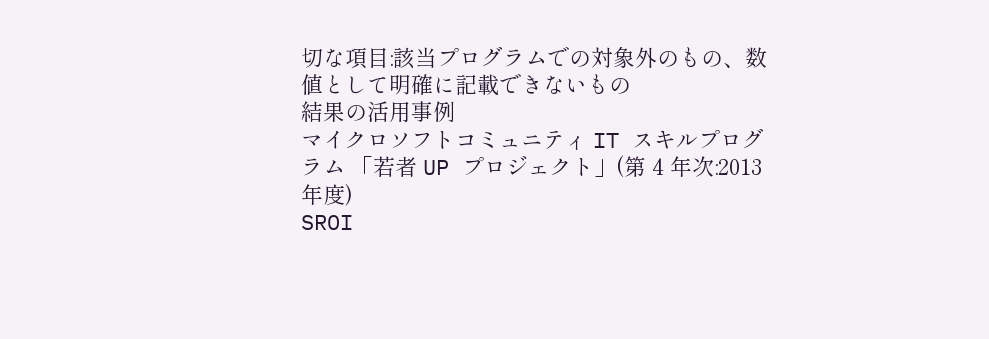切な項目:該当プログラムでの対象外のもの、数値として明確に記載できないもの
結果の活用事例
マイクロソフトコミュニティ IT スキルプログラム 「若者 UP プロジェクト」(第 4 年次:2013 年度)
SROI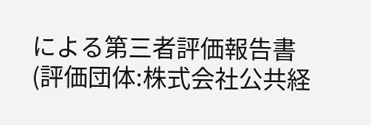による第三者評価報告書(評価団体:株式会社公共経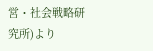営・社会戦略研究所)より